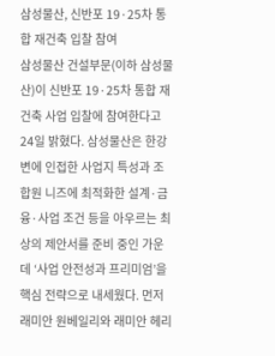삼성물산, 신반포 19·25차 통합 재건축 입찰 참여
삼성물산 건설부문(이하 삼성물산)이 신반포 19·25차 통합 재건축 사업 입찰에 참여한다고 24일 밝혔다. 삼성물산은 한강 변에 인접한 사업지 특성과 조합원 니즈에 최적화한 설계·금융·사업 조건 등을 아우르는 최상의 제안서를 준비 중인 가운데 ‘사업 안전성과 프리미엄’을 핵심 전략으로 내세웠다. 먼저 래미안 원베일리와 래미안 헤리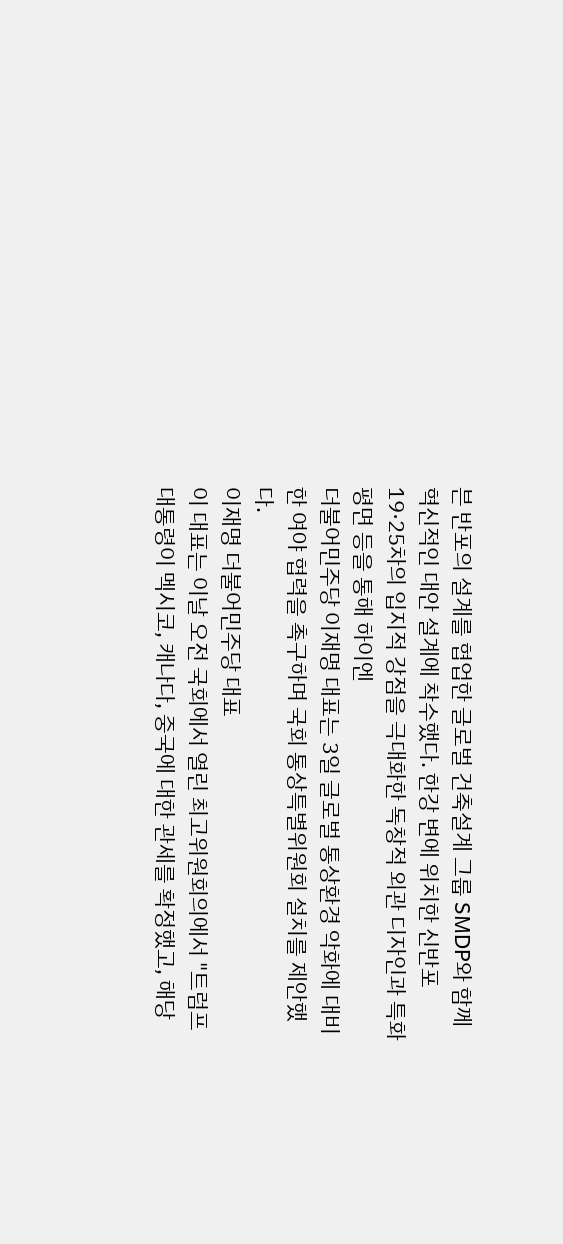븐 반포의 설계를 협업한 글로벌 건축설계 그룹 SMDP와 함께 혁신적인 대안 설계에 착수했다. 한강 변에 위치한 신반포 19·25차의 입지적 강점을 극대화한 독창적 외관 디자인과 특화 평면 등을 통해 하이엔
더불어민주당 이재명 대표는 3일 글로벌 통상환경 악화에 대비한 여야 협력을 촉구하며 국회 통상특별위원회 설치를 제안했다.
이재명 더불어민주당 대표
이 대표는 이날 오전 국회에서 열린 최고위원회의에서 "트럼프 대통령이 멕시코, 캐나다, 중국에 대한 관세를 확정했고, 해당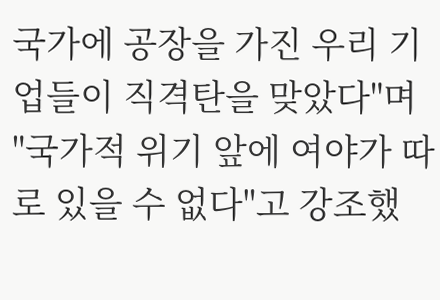국가에 공장을 가진 우리 기업들이 직격탄을 맞았다"며 "국가적 위기 앞에 여야가 따로 있을 수 없다"고 강조했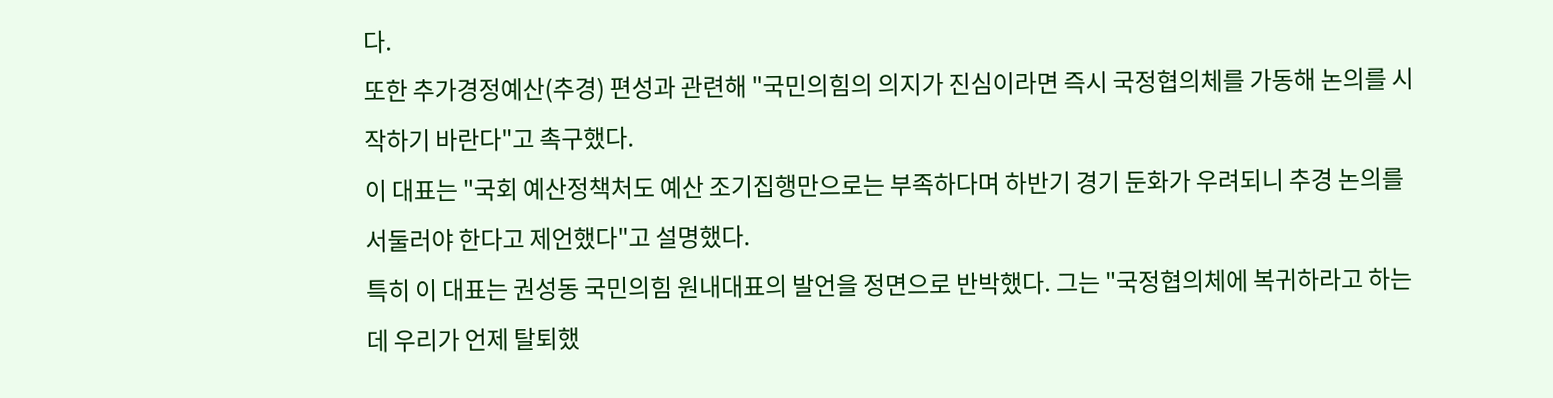다.
또한 추가경정예산(추경) 편성과 관련해 "국민의힘의 의지가 진심이라면 즉시 국정협의체를 가동해 논의를 시작하기 바란다"고 촉구했다.
이 대표는 "국회 예산정책처도 예산 조기집행만으로는 부족하다며 하반기 경기 둔화가 우려되니 추경 논의를 서둘러야 한다고 제언했다"고 설명했다.
특히 이 대표는 권성동 국민의힘 원내대표의 발언을 정면으로 반박했다. 그는 "국정협의체에 복귀하라고 하는데 우리가 언제 탈퇴했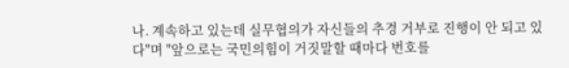나. 계속하고 있는데 실무협의가 자신들의 추경 거부로 진행이 안 되고 있다"며 "앞으로는 국민의힘이 거짓말할 때마다 번호를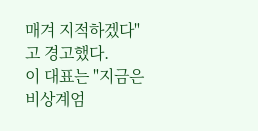매겨 지적하겠다"고 경고했다.
이 대표는 "지금은 비상계엄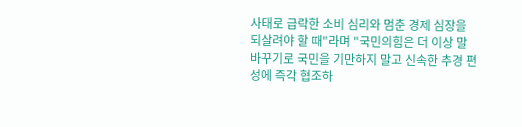사태로 급락한 소비 심리와 멈춘 경제 심장을 되살려야 할 때"라며 "국민의힘은 더 이상 말 바꾸기로 국민을 기만하지 말고 신속한 추경 편성에 즉각 협조하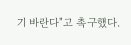기 바란다"고 촉구했다.